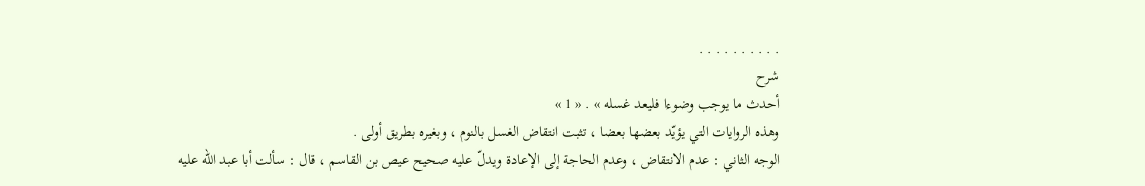. . . . . . . . . .
شرح
أحدث ما يوجب وضوءا فليعد غسله » . « 1 »
وهذه الروايات التي يؤيّد بعضها بعضا ، تثبت انتقاض الغسل بالنوم ، وبغيره بطريق أولى .
الوجه الثاني : عدم الانتقاض ، وعدم الحاجة إلى الإعادة ويدلّ عليه صحيح عيص بن القاسم ، قال : سألت أبا عبد اللّه عليه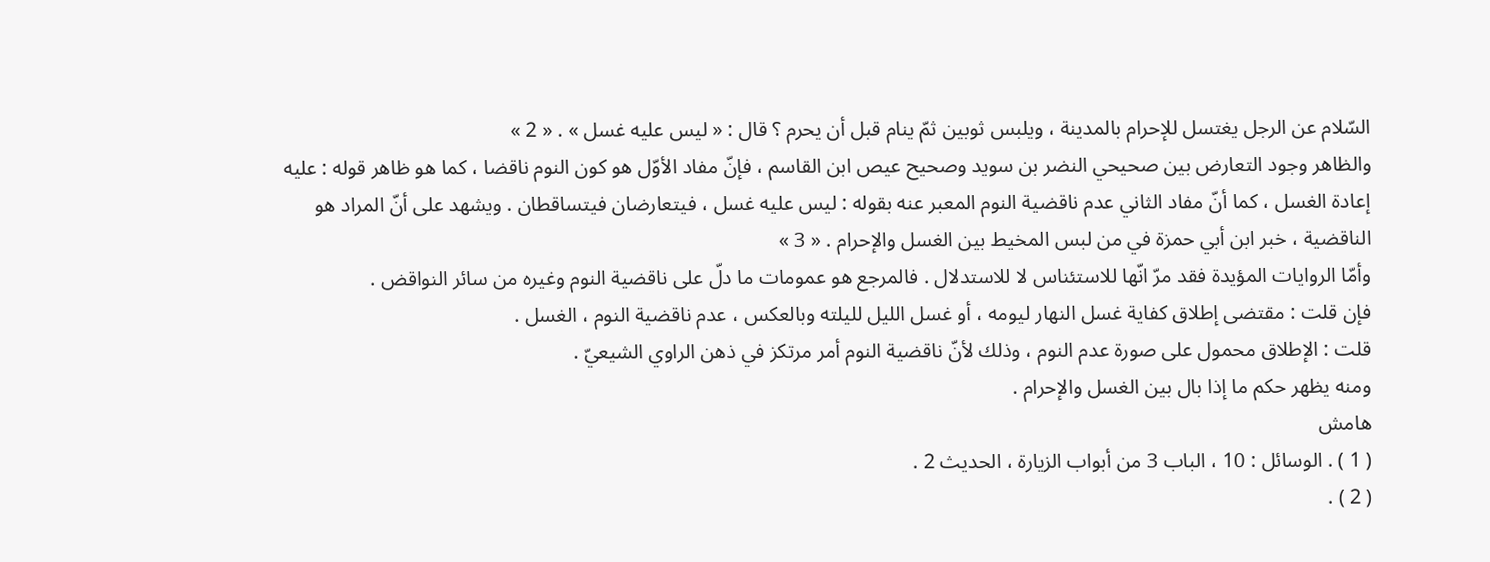السّلام عن الرجل يغتسل للإحرام بالمدينة ، ويلبس ثوبين ثمّ ينام قبل أن يحرم ؟ قال : « ليس عليه غسل » . « 2 »
والظاهر وجود التعارض بين صحيحي النضر بن سويد وصحيح عيص ابن القاسم ، فإنّ مفاد الأوّل هو كون النوم ناقضا ، كما هو ظاهر قوله : عليه إعادة الغسل ، كما أنّ مفاد الثاني عدم ناقضية النوم المعبر عنه بقوله : ليس عليه غسل ، فيتعارضان فيتساقطان . ويشهد على أنّ المراد هو الناقضية ، خبر ابن أبي حمزة في من لبس المخيط بين الغسل والإحرام . « 3 »
وأمّا الروايات المؤيدة فقد مرّ انّها للاستئناس لا للاستدلال . فالمرجع هو عمومات ما دلّ على ناقضية النوم وغيره من سائر النواقض .
فإن قلت : مقتضى إطلاق كفاية غسل النهار ليومه ، أو غسل الليل لليلته وبالعكس ، عدم ناقضية النوم ، الغسل .
قلت : الإطلاق محمول على صورة عدم النوم ، وذلك لأنّ ناقضية النوم أمر مرتكز في ذهن الراوي الشيعيّ .
ومنه يظهر حكم ما إذا بال بين الغسل والإحرام .
هامش
( 1 ) . الوسائل : 10 ، الباب 3 من أبواب الزيارة ، الحديث 2 .
( 2 ) .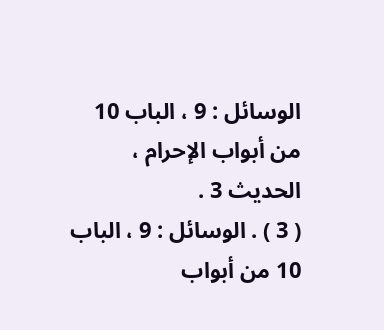الوسائل : 9 ، الباب 10 من أبواب الإحرام ، الحديث 3 .
( 3 ) . الوسائل : 9 ، الباب 10 من أبواب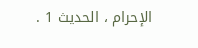الإحرام ، الحديث 1 .